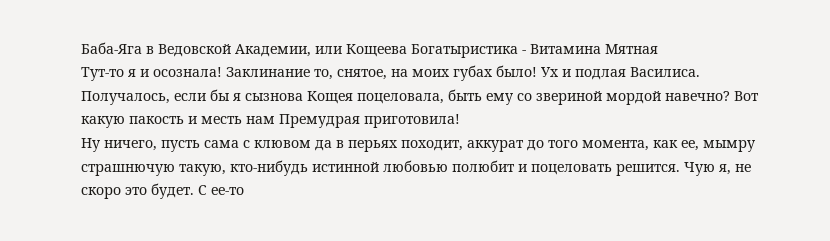Баба-Яга в Ведовской Академии, или Кощеева Богатыристика - Витамина Мятная
Тут-то я и осознала! Заклинание то, снятое, на моих губах было! Ух и подлая Василиса. Получалось, если бы я сызнова Кощея поцеловала, быть ему со звериной мордой навечно? Вот какую пакость и месть нам Премудрая приготовила!
Ну ничего, пусть сама с клювом да в перьях походит, аккурат до того момента, как ее, мымру страшнючую такую, кто-нибудь истинной любовью полюбит и поцеловать решится. Чую я, не скоро это будет. С ее-то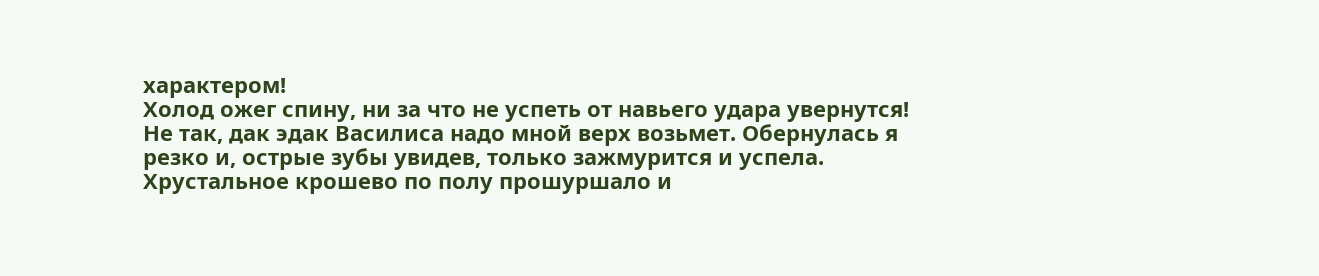характером!
Холод ожег спину, ни за что не успеть от навьего удара увернутся! Не так, дак эдак Василиса надо мной верх возьмет. Обернулась я резко и, острые зубы увидев, только зажмурится и успела.
Хрустальное крошево по полу прошуршало и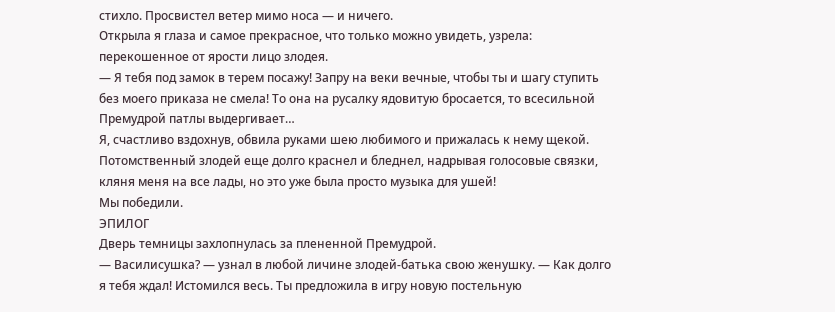стихло. Просвистел ветер мимо носа — и ничего.
Открыла я глаза и самое прекрасное, что только можно увидеть, узрела: перекошенное от ярости лицо злодея.
— Я тебя под замок в терем посажу! Запру на веки вечные, чтобы ты и шагу ступить без моего приказа не смела! То она на русалку ядовитую бросается, то всесильной Премудрой патлы выдергивает…
Я, счастливо вздохнув, обвила руками шею любимого и прижалась к нему щекой.
Потомственный злодей еще долго краснел и бледнел, надрывая голосовые связки, кляня меня на все лады, но это уже была просто музыка для ушей!
Мы победили.
ЭПИЛОГ
Дверь темницы захлопнулась за плененной Премудрой.
— Василисушка? — узнал в любой личине злодей-батька свою женушку. — Как долго я тебя ждал! Истомился весь. Ты предложила в игру новую постельную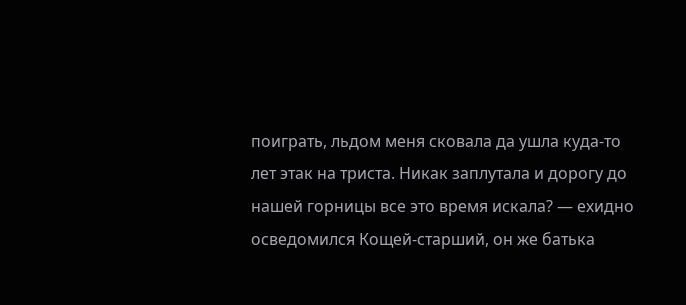поиграть, льдом меня сковала да ушла куда-то лет этак на триста. Никак заплутала и дорогу до нашей горницы все это время искала? — ехидно осведомился Кощей-старший, он же батька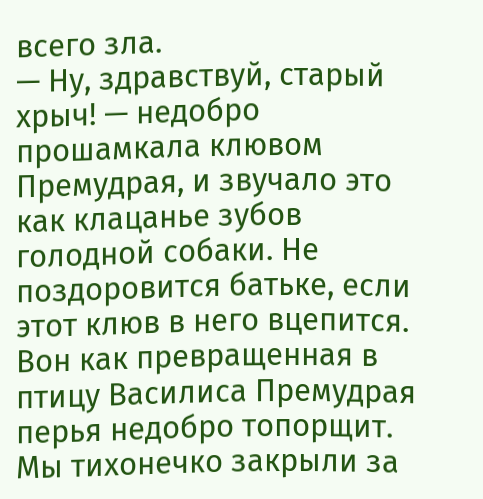всего зла.
— Ну, здравствуй, старый хрыч! — недобро прошамкала клювом Премудрая, и звучало это как клацанье зубов голодной собаки. Не поздоровится батьке, если этот клюв в него вцепится. Вон как превращенная в птицу Василиса Премудрая перья недобро топорщит.
Мы тихонечко закрыли за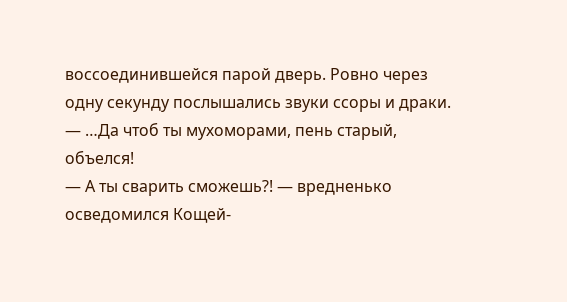воссоединившейся парой дверь. Ровно через одну секунду послышались звуки ссоры и драки.
— …Да чтоб ты мухоморами, пень старый, объелся!
— А ты сварить сможешь?! — вредненько осведомился Кощей-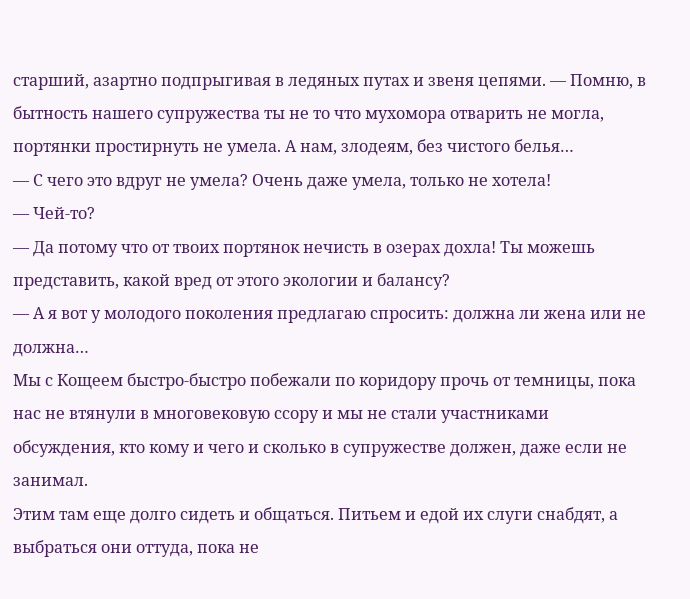старший, азартно подпрыгивая в ледяных путах и звеня цепями. — Помню, в бытность нашего супружества ты не то что мухомора отварить не могла, портянки простирнуть не умела. А нам, злодеям, без чистого белья…
— С чего это вдруг не умела? Очень даже умела, только не хотела!
— Чей-то?
— Да потому что от твоих портянок нечисть в озерах дохла! Ты можешь представить, какой вред от этого экологии и балансу?
— А я вот у молодого поколения предлагаю спросить: должна ли жена или не должна…
Мы с Кощеем быстро-быстро побежали по коридору прочь от темницы, пока нас не втянули в многовековую ссору и мы не стали участниками обсуждения, кто кому и чего и сколько в супружестве должен, даже если не занимал.
Этим там еще долго сидеть и общаться. Питьем и едой их слуги снабдят, а выбраться они оттуда, пока не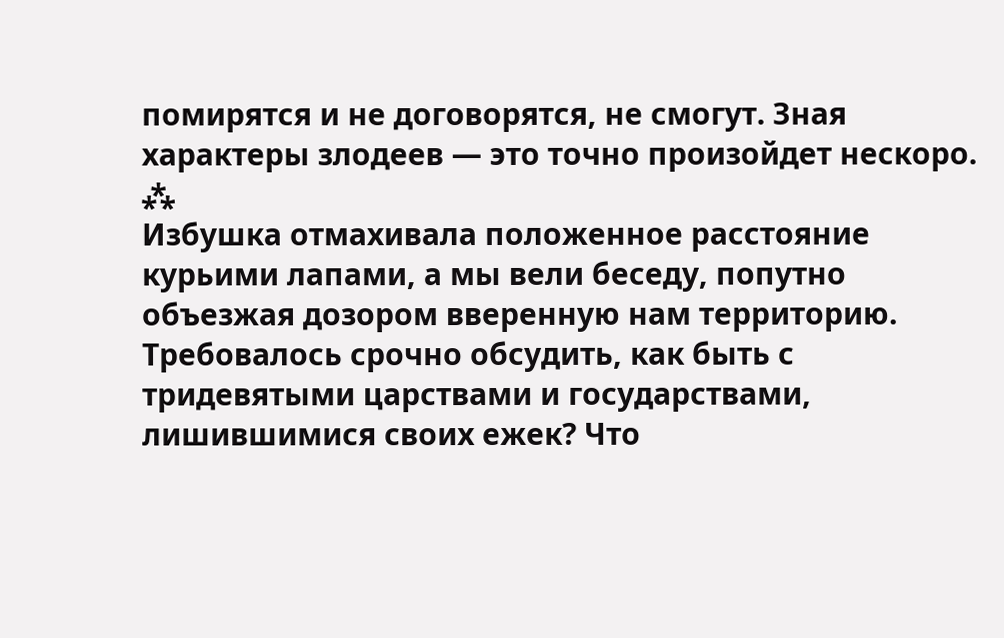помирятся и не договорятся, не смогут. Зная характеры злодеев — это точно произойдет нескоро.
⁂
Избушка отмахивала положенное расстояние курьими лапами, а мы вели беседу, попутно объезжая дозором вверенную нам территорию. Требовалось срочно обсудить, как быть с тридевятыми царствами и государствами, лишившимися своих ежек? Что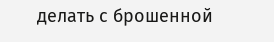делать с брошенной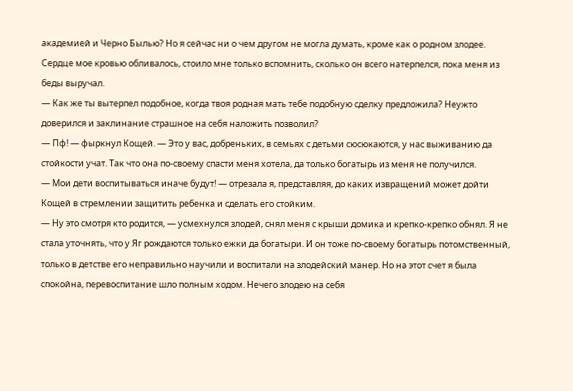академией и Черно Былью? Но я сейчас ни о чем другом не могла думать, кроме как о родном злодее. Сердце мое кровью обливалось, стоило мне только вспомнить, сколько он всего натерпелся, пока меня из беды выручал.
— Как же ты вытерпел подобное, когда твоя родная мать тебе подобную сделку предложила? Неужто доверился и заклинание страшное на себя наложить позволил?
— Пф! — фыркнул Кощей. — Это у вас, добреньких, в семьях с детьми сюсюкаются, у нас выживанию да стойкости учат. Так что она по-своему спасти меня хотела, да только богатырь из меня не получился.
— Мои дети воспитываться иначе будут! — отрезала я, представляя, до каких извращений может дойти Кощей в стремлении защитить ребенка и сделать его стойким.
— Ну это смотря кто родится, — усмехнулся злодей, снял меня с крыши домика и крепко-крепко обнял. Я не стала уточнять, что у Яг рождаются только ежки да богатыри. И он тоже по-своему богатырь потомственный, только в детстве его неправильно научили и воспитали на злодейский манер. Но на этот счет я была спокойна, перевоспитание шло полным ходом. Нечего злодею на себя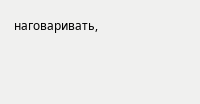наговаривать,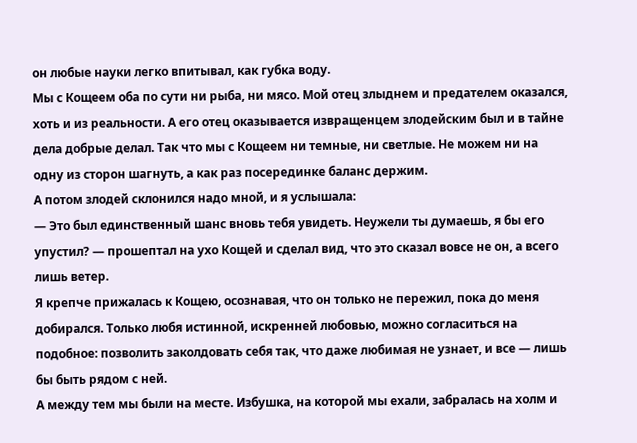он любые науки легко впитывал, как губка воду.
Мы с Кощеем оба по сути ни рыба, ни мясо. Мой отец злыднем и предателем оказался, хоть и из реальности. А его отец оказывается извращенцем злодейским был и в тайне дела добрые делал. Так что мы с Кощеем ни темные, ни светлые. Не можем ни на одну из сторон шагнуть, а как раз посерединке баланс держим.
А потом злодей склонился надо мной, и я услышала:
— Это был единственный шанс вновь тебя увидеть. Неужели ты думаешь, я бы его упустил? — прошептал на ухо Кощей и сделал вид, что это сказал вовсе не он, а всего лишь ветер.
Я крепче прижалась к Кощею, осознавая, что он только не пережил, пока до меня добирался. Только любя истинной, искренней любовью, можно согласиться на подобное: позволить заколдовать себя так, что даже любимая не узнает, и все — лишь бы быть рядом с ней.
А между тем мы были на месте. Избушка, на которой мы ехали, забралась на холм и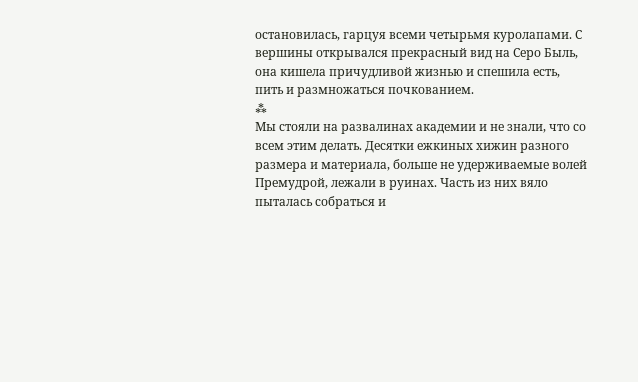остановилась, гарцуя всеми четырьмя куролапами. С вершины открывался прекрасный вид на Серо Быль, она кишела причудливой жизнью и спешила есть, пить и размножаться почкованием.
⁂
Мы стояли на развалинах академии и не знали, что со всем этим делать. Десятки ежкиных хижин разного размера и материала, больше не удерживаемые волей Премудрой, лежали в руинах. Часть из них вяло пыталась собраться и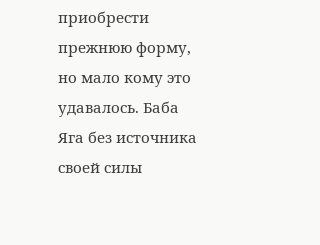приобрести прежнюю форму, но мало кому это удавалось. Баба Яга без источника своей силы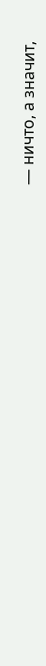— ничто, а значит,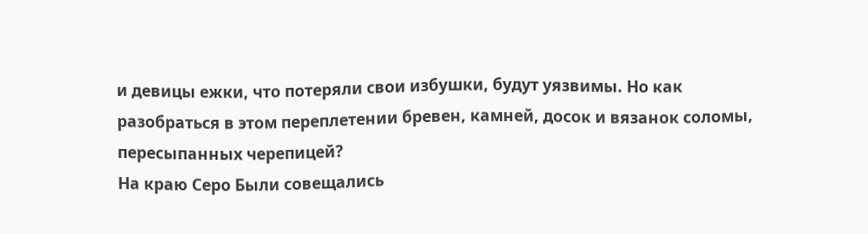и девицы ежки, что потеряли свои избушки, будут уязвимы. Но как разобраться в этом переплетении бревен, камней, досок и вязанок соломы, пересыпанных черепицей?
На краю Серо Были совещались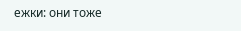ежки: они тоже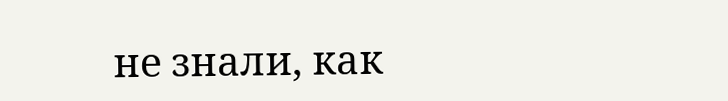не знали, как